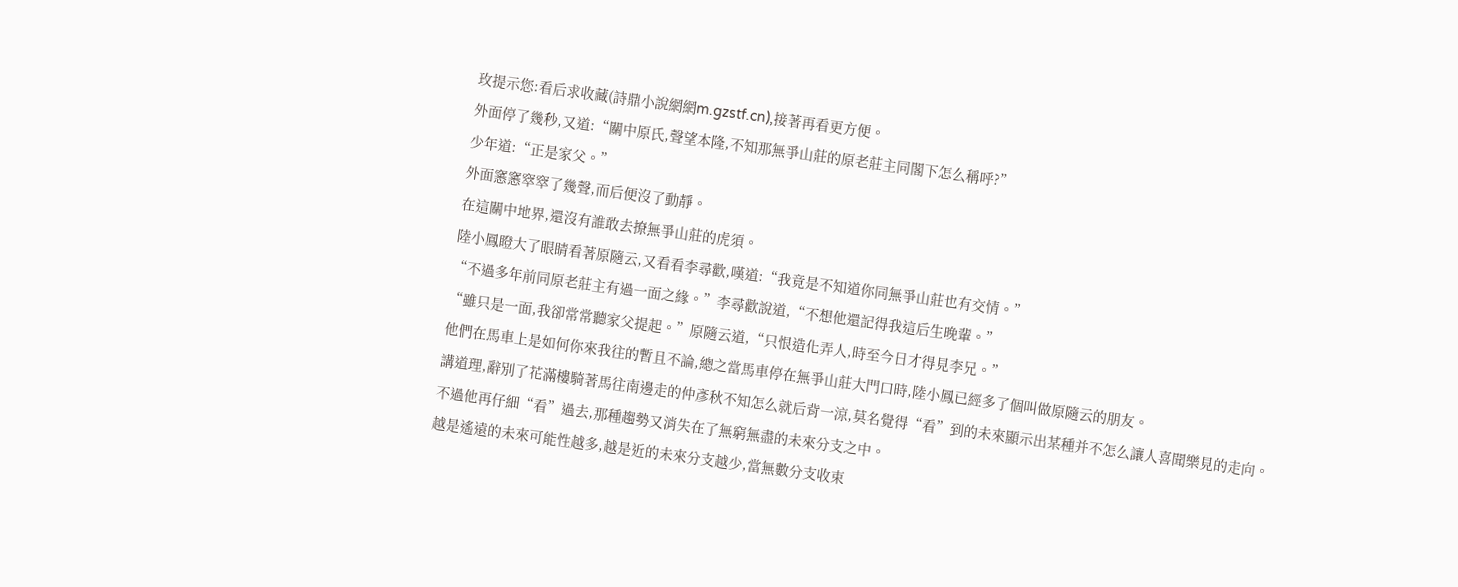玫提示您:看后求收藏(詩鼎小說網網m.gzstf.cn),接著再看更方便。
外面停了幾秒,又道:“關中原氏,聲望本隆,不知那無爭山莊的原老莊主同閣下怎么稱呼?”
少年道:“正是家父。”
外面窸窸窣窣了幾聲,而后便沒了動靜。
在這關中地界,還沒有誰敢去撩無爭山莊的虎須。
陸小鳳瞪大了眼睛看著原隨云,又看看李尋歡,嘆道:“我竟是不知道你同無爭山莊也有交情。”
“不過多年前同原老莊主有過一面之緣。”李尋歡說道,“不想他還記得我這后生晚輩。”
“雖只是一面,我卻常常聽家父提起。”原隨云道,“只恨造化弄人,時至今日才得見李兄。”
他們在馬車上是如何你來我往的暫且不論,總之當馬車停在無爭山莊大門口時,陸小鳳已經多了個叫做原隨云的朋友。
講道理,辭別了花滿樓騎著馬往南邊走的仲彥秋不知怎么就后背一涼,莫名覺得“看”到的未來顯示出某種并不怎么讓人喜聞樂見的走向。
不過他再仔細“看”過去,那種趨勢又消失在了無窮無盡的未來分支之中。
越是遙遠的未來可能性越多,越是近的未來分支越少,當無數分支收束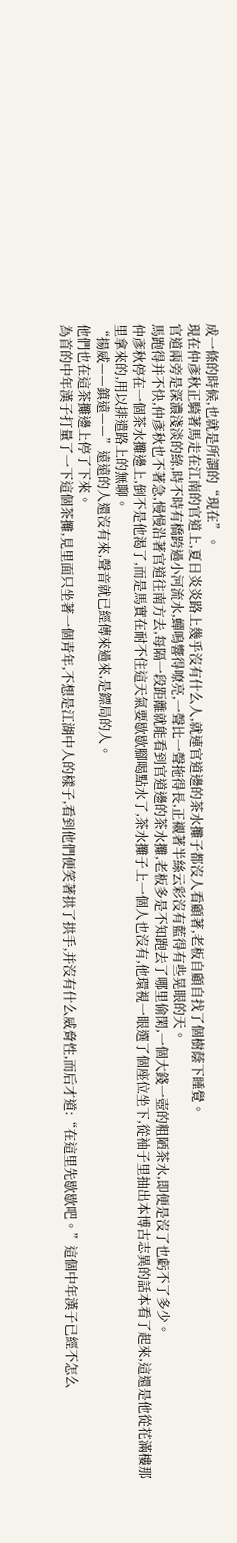成一條的時候,也就是所謂的“現在”。
現在仲彥秋正騎著馬走在江南的官道上,夏日炎炎路上幾乎沒有什么人,就連官道邊的茶水攤子都沒人看顧著,老板自顧自找了個樹蔭下睡覺。
官道兩旁是深濃淺淡的綠,時不時有橋跨過小河流水,蟬鳴響得嘹亮,一聲比一聲拖得長,正襯著半絲云彩沒有藍得有些晃眼的天。
馬跑得并不快,仲彥秋也不著急,慢慢沿著官道往南方去,每隔一段距離就能看到官道邊的茶水攤,老板多是不知跑去了哪里偷閑,一個大錢一壺的粗陋茶水,即便是沒了也虧不了多少。
仲彥秋停在一個茶水攤邊上,倒不是他渴了,而是馬實在耐不住這天氣要歇歇腳喝點水了,茶水攤子上一個人也沒有,他環視一眼選了個座位坐下,從袖子里抽出本博古志異的話本看了起來,這還是他從花滿樓那里拿來的,用以排遣路上的無聊。
“揚威——鎮遠——”遠遠的人還沒有來,聲音就已經傳來過來,是鏢局的人。
他們也在這茶攤邊上停了下來。
為首的中年漢子打量了一下這個茶攤,見里面只坐著一個青年,不想是江湖中人的樣子,看到他們便笑著拱了拱手,并沒有什么威脅性,而后才道:“在這里先歇歇吧。”這個中年漢子已經不怎么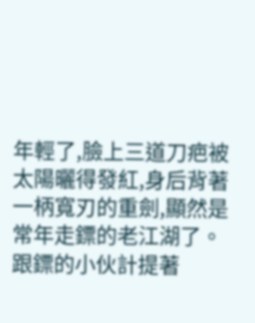年輕了,臉上三道刀疤被太陽曬得發紅,身后背著一柄寬刃的重劍,顯然是常年走鏢的老江湖了。
跟鏢的小伙計提著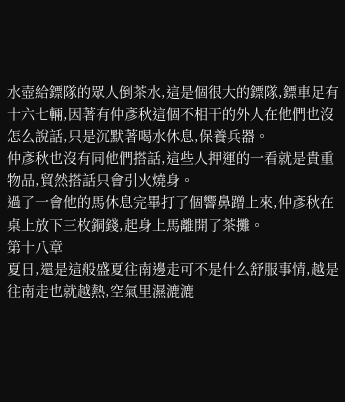水壺給鏢隊的眾人倒茶水,這是個很大的鏢隊,鏢車足有十六七輛,因著有仲彥秋這個不相干的外人在他們也沒怎么說話,只是沉默著喝水休息,保養兵器。
仲彥秋也沒有同他們搭話,這些人押運的一看就是貴重物品,貿然搭話只會引火燒身。
過了一會他的馬休息完畢打了個響鼻蹭上來,仲彥秋在桌上放下三枚銅錢,起身上馬離開了茶攤。
第十八章
夏日,還是這般盛夏往南邊走可不是什么舒服事情,越是往南走也就越熱,空氣里濕漉漉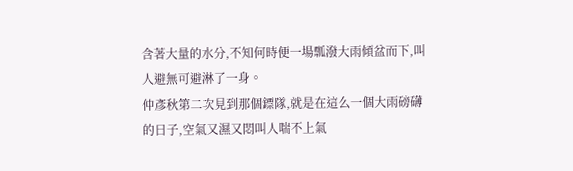含著大量的水分,不知何時便一場瓢潑大雨傾盆而下,叫人避無可避淋了一身。
仲彥秋第二次見到那個鏢隊,就是在這么一個大雨磅礴的日子,空氣又濕又悶叫人喘不上氣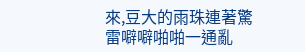來,豆大的雨珠連著驚雷噼噼啪啪一通亂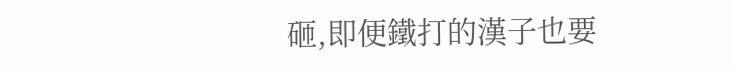砸,即便鐵打的漢子也要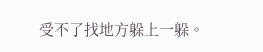受不了找地方躲上一躲。